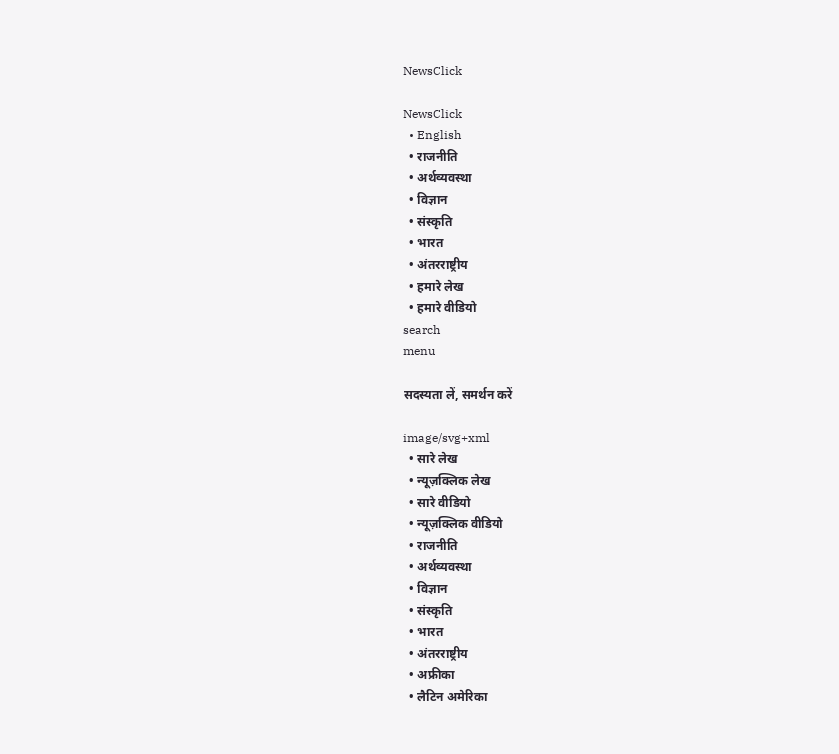NewsClick

NewsClick
  • English
  • राजनीति
  • अर्थव्यवस्था
  • विज्ञान
  • संस्कृति
  • भारत
  • अंतरराष्ट्रीय
  • हमारे लेख
  • हमारे वीडियो
search
menu

सदस्यता लें, समर्थन करें

image/svg+xml
  • सारे लेख
  • न्यूज़क्लिक लेख
  • सारे वीडियो
  • न्यूज़क्लिक वीडियो
  • राजनीति
  • अर्थव्यवस्था
  • विज्ञान
  • संस्कृति
  • भारत
  • अंतरराष्ट्रीय
  • अफ्रीका
  • लैटिन अमेरिका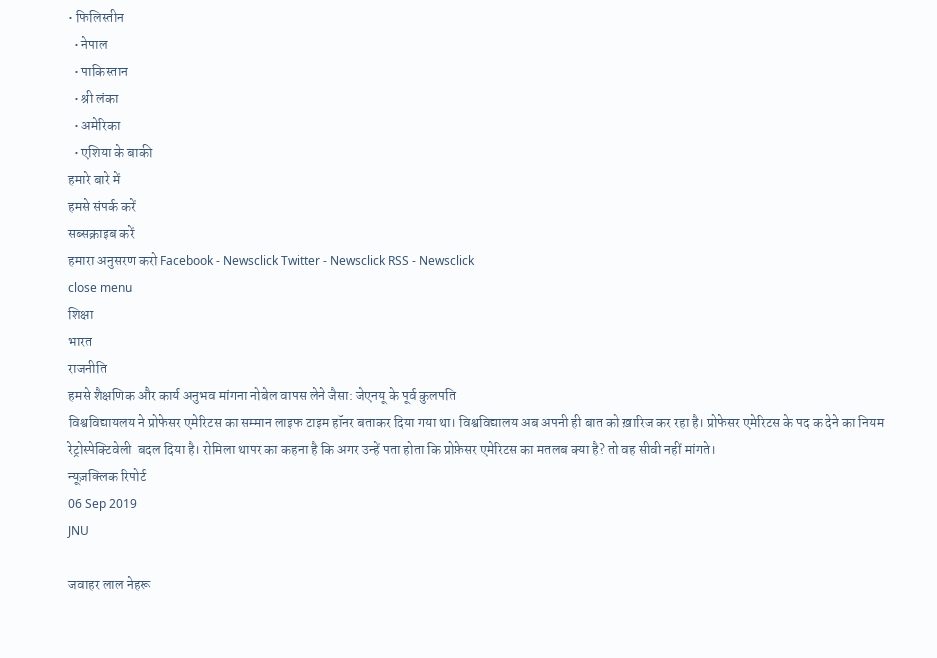• फिलिस्तीन
  • नेपाल
  • पाकिस्तान
  • श्री लंका
  • अमेरिका
  • एशिया के बाकी
हमारे बारे में
हमसे संपर्क करें
सब्सक्राइब करें
हमारा अनुसरण करो Facebook - Newsclick Twitter - Newsclick RSS - Newsclick
close menu
शिक्षा
भारत
राजनीति
हमसे शैक्षणिक और कार्य अनुभव मांगना नोबेल वापस लेने जैसा: जेएनयू के पूर्व कुलपति
विश्वविद्यायलय ने प्रोफेसर एमेरिटस का सम्मान लाइफ टाइम हॉनर बताकर दिया गया था। विश्वविद्यालय अब अपनी ही बात को ख़ारिज कर रहा है। प्रोफेसर एमेरिटस के पद क देने का नियम रेट्रोस्पेक्टिवेली  बदल दिया है। रोमिला थापर का कहना है कि अगर उन्हें पता होता कि प्रोफ़ेसर एमेरिटस का मतलब क्या है? तो वह सीवी नहीं मांगते।
न्यूज़क्लिक रिपोर्ट
06 Sep 2019
JNU

जवाहर लाल नेहरू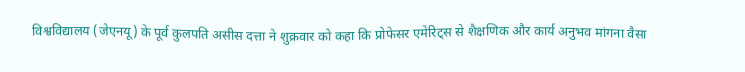विश्वविद्यालय (जेएनयू) के पूर्व कुलपति असीस दत्ता ने शुक्रवार को कहा कि प्रोफेसर एमेरिट्स से शैक्षणिक और कार्य अनुभव मांगना वैसा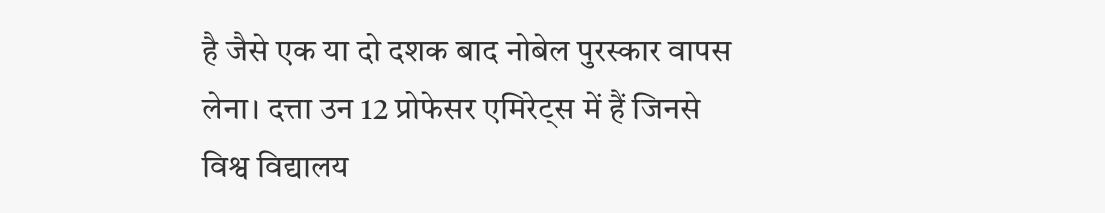है जैसे एक या दो दशक बाद नोबेल पुरस्कार वापस लेना। दत्ता उन 12 प्रोफेसर एमिरेट्स में हैं जिनसे विश्व विद्यालय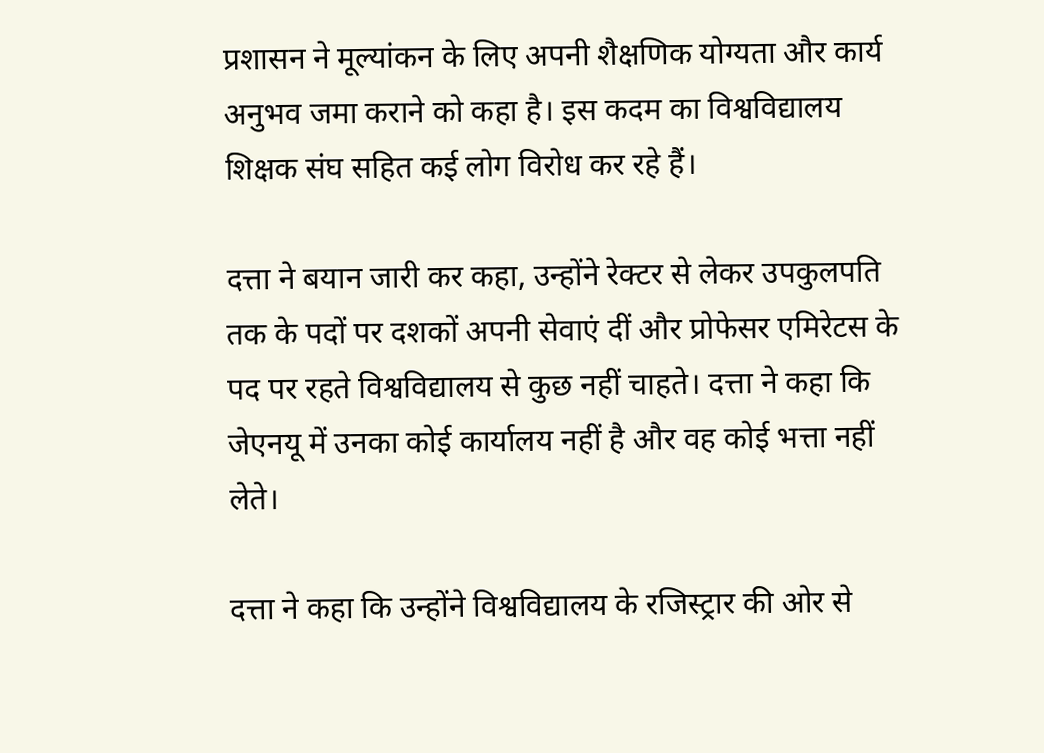प्रशासन ने मूल्यांकन के लिए अपनी शैक्षणिक योग्यता और कार्य अनुभव जमा कराने को कहा है। इस कदम का विश्वविद्यालय शिक्षक संघ सहित कई लोग विरोध कर रहे हैं।

दत्ता ने बयान जारी कर कहा, उन्होंने रेक्टर से लेकर उपकुलपति तक के पदों पर दशकों अपनी सेवाएं दीं और प्रोफेसर एमिरेटस के पद पर रहते विश्वविद्यालय से कुछ नहीं चाहते। दत्ता ने कहा कि जेएनयू में उनका कोई कार्यालय नहीं है और वह कोई भत्ता नहीं लेते।

दत्ता ने कहा कि उन्होंने विश्वविद्यालय के रजिस्ट्रार की ओर से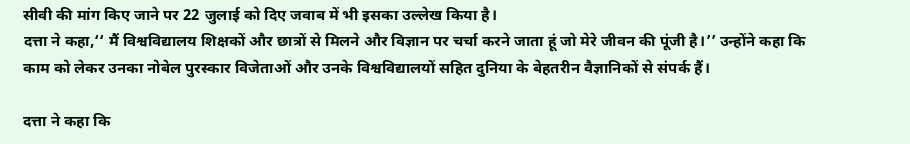सीवी की मांग किए जाने पर 22 जुलाई को दिए जवाब में भी इसका उल्लेख किया है।
दत्ता ने कहा,‘‘ मैं विश्वविद्यालय शिक्षकों और छात्रों से मिलने और विज्ञान पर चर्चा करने जाता हूं जो मेरे जीवन की पूंजी है।’’ उन्होंने कहा कि काम को लेकर उनका नोबेल पुरस्कार विजेताओं और उनके विश्वविद्यालयों सहित दुनिया के बेहतरीन वैज्ञानिकों से संपर्क हैं।

दत्ता ने कहा कि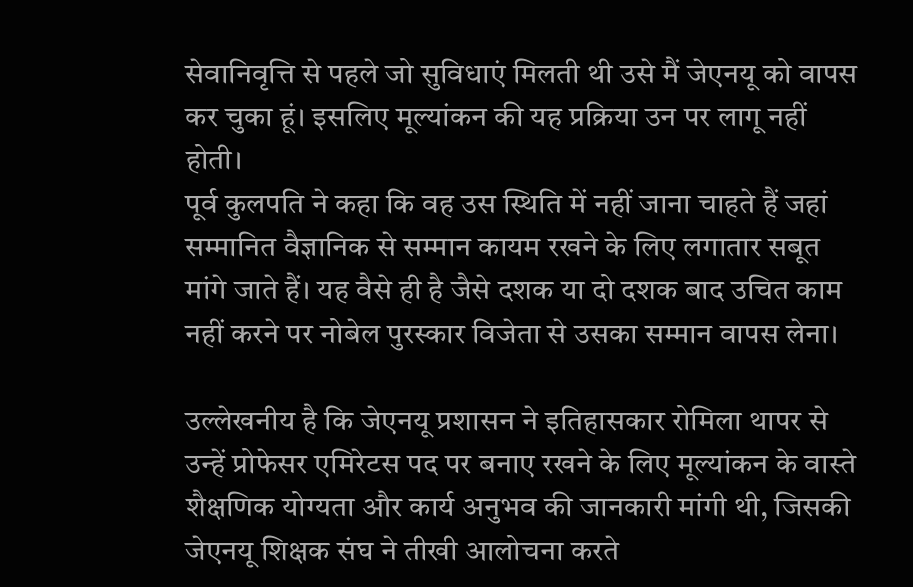सेवानिवृत्ति से पहले जो सुविधाएं मिलती थी उसे मैं जेएनयू को वापस कर चुका हूं। इसलिए मूल्यांकन की यह प्रक्रिया उन पर लागू नहीं होती।
पूर्व कुलपति ने कहा कि वह उस स्थिति में नहीं जाना चाहते हैं जहां सम्मानित वैज्ञानिक से सम्मान कायम रखने के लिए लगातार सबूत मांगे जाते हैं। यह वैसे ही है जैसे दशक या दो दशक बाद उचित काम नहीं करने पर नोबेल पुरस्कार विजेता से उसका सम्मान वापस लेना।

उल्लेखनीय है कि जेएनयू प्रशासन ने इतिहासकार रोमिला थापर से उन्हें प्रोफेसर एमिरेटस पद पर बनाए रखने के लिए मूल्यांकन के वास्ते शैक्षणिक योग्यता और कार्य अनुभव की जानकारी मांगी थी, जिसकी जेएनयू शिक्षक संघ ने तीखी आलोचना करते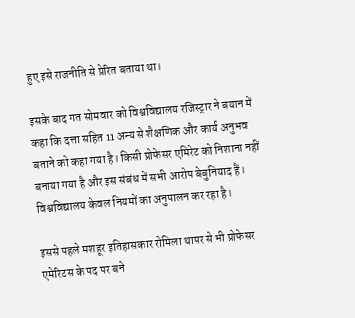हुए इसे राजनीति से प्रेरित बताया था।

इसके बाद गत सोमवार को विश्वविद्यालय रजिस्ट्रार ने बयान में कहा कि दत्ता सहित 11 अन्य से शैक्षणिक और कार्य अनुभव बताने को कहा गया है। किसी प्रोफेसर एमिरेट को निशाना नहीं बनाया गया है और इस संबंध में सभी आरोप बेबुनियाद हैं। विश्वविद्यालय केवल नियमों का अनुपालन कर रहा है।

इससे पहले मशहूर इतिहासकार रोमिला थापर से भी प्रोफेसर एमेरिटस के पद पर बने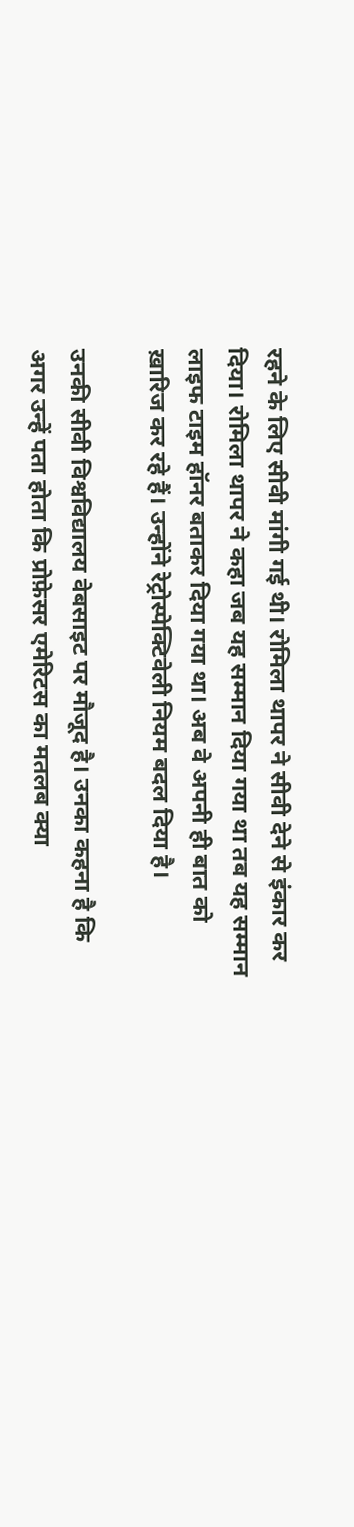रहने के लिए सीवी मांगी गई थी। रोमिला थापर ने सीवी देने से इंकार कर दिया। रोमिला थापर ने कहा जब यह सम्मान दिया गया था तब यह सम्मान लाइफ टाइम हॉनर बताकर दिया गया था। अब वे अपनी ही बात को ख़ारिज कर रहे हैं। उन्होंने रेट्रोस्पेक्टिवेली नियम बदल दिया है।

उनकी सीवी विश्वविद्यालय वेबसाइट पर मौजूद है। उनका कहना है कि अगर उन्हें पता होता कि प्रोफ़ेसर एमेरिटस का मतलब क्या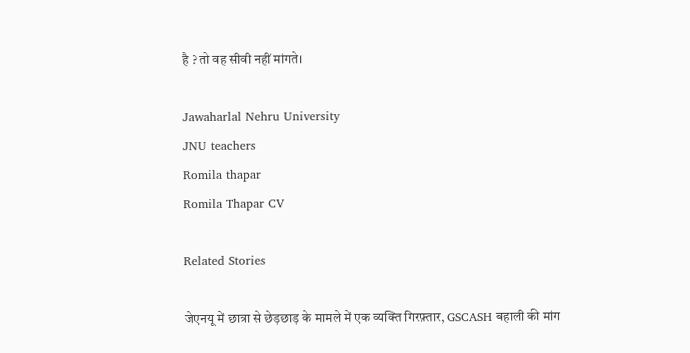है ? तो वह सीवी नहीं मांगते।

Jawaharlal Nehru University
JNU teachers
Romila thapar
Romila Thapar CV

Related Stories

जेएनयू में छात्रा से छेड़छाड़ के मामले में एक व्यक्ति गिरफ़्तार, GSCASH बहाली की मांग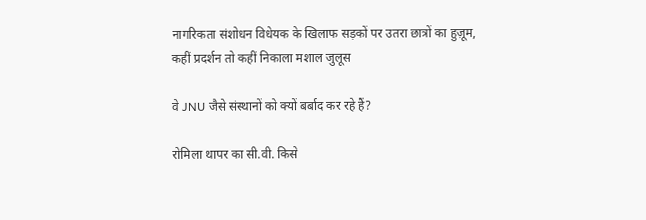नागरिकता संशोधन विधेयक के खिलाफ सड़कों पर उतरा छात्रों का हुज़ूम, कहीं प्रदर्शन तो कहीं निकाला मशाल जुलूस

वे JNU जैसे संस्थानों को क्यों बर्बाद कर रहे हैं?

रोमिला थापर का सी.वी. किसे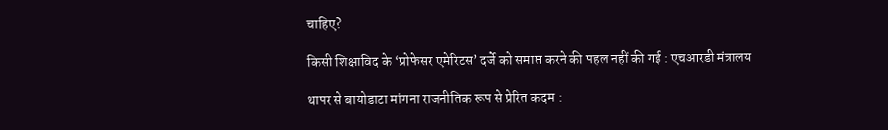चाहिए?

किसी शिक्षाविद के ‘प्रोफेसर एमेरिटस’ दर्जे को समाप्त करने की पहल नहीं की गई : एचआरडी मंत्रालय

थापर से बायोडाटा मांगना राजनीतिक रूप से प्रेरित कदम :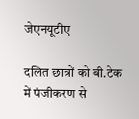जेएनयूटीए

दलित छात्रों को बी.टेक में पंजीकरण से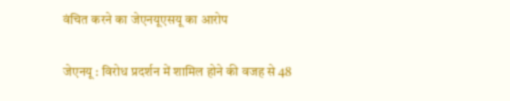वंचित करने का जेएनयूएसयू का आरोप

जेएनयू : विरोध प्रदर्शन में शामिल होने की वजह से 48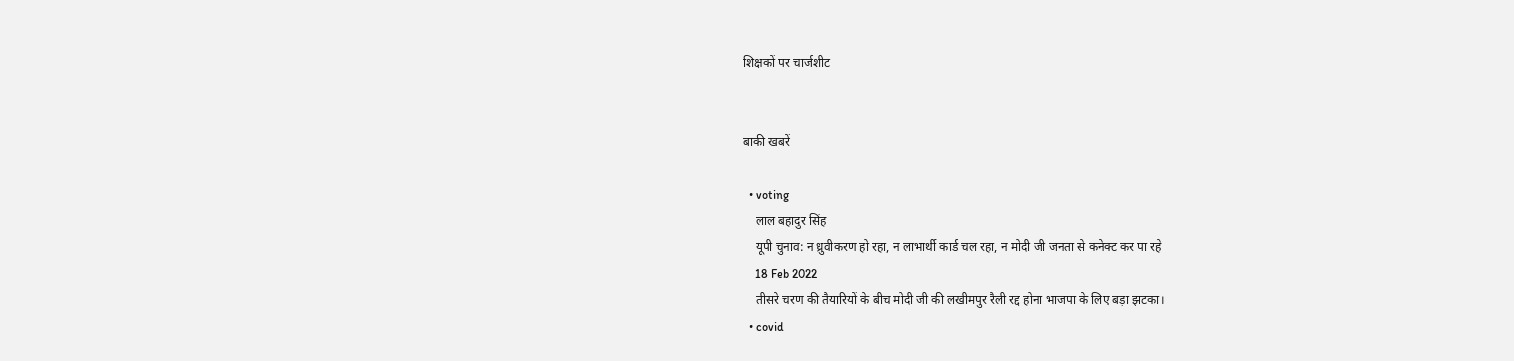शिक्षकों पर चार्जशीट


बाकी खबरें

  • voting
    लाल बहादुर सिंह
    यूपी चुनाव: न ध्रुवीकरण हो रहा, न लाभार्थी कार्ड चल रहा, न मोदी जी जनता से कनेक्ट कर पा रहे
    18 Feb 2022
    तीसरे चरण की तैयारियों के बीच मोदी जी की लखीमपुर रैली रद्द होना भाजपा के लिए बड़ा झटका।
  • covid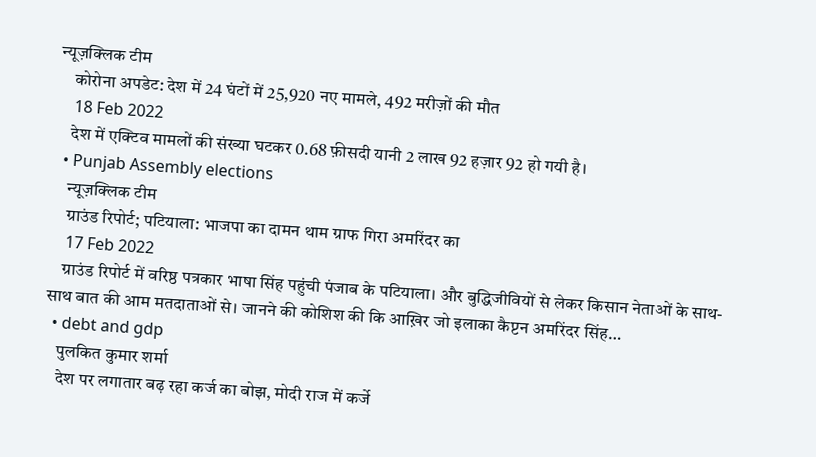न्यूज़क्लिक टीम
    कोरोना अपडेट: देश में 24 घंटों में 25,920 नए मामले, 492 मरीज़ों की मौत
    18 Feb 2022
    देश में एक्टिव मामलों की संख्या घटकर 0.68 फ़ीसदी यानी 2 लाख 92 हज़ार 92 हो गयी है।
  • Punjab Assembly elections
    न्यूज़क्लिक टीम
    ग्राउंड रिपोर्ट; पटियाला: भाजपा का दामन थाम ग्राफ गिरा अमरिंदर का
    17 Feb 2022
    ग्राउंड रिपोर्ट में वरिष्ठ पत्रकार भाषा सिंह पहुंची पंजाब के पटियाला। और बुद्धिजीवियों से लेकर किसान नेताओं के साथ-साथ बात की आम मतदाताओं से। जानने की कोशिश की कि आख़िर जो इलाका कैप्टन अमरिंदर सिंह…
  • debt and gdp
    पुलकित कुमार शर्मा
    देश पर लगातार बढ़ रहा कर्ज का बोझ, मोदी राज में कर्जे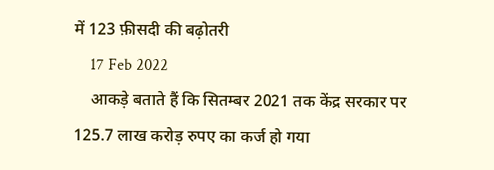में 123 फ़ीसदी की बढ़ोतरी
    17 Feb 2022
    आकड़े बताते हैं कि सितम्बर 2021 तक केंद्र सरकार पर 125.7 लाख करोड़ रुपए का कर्ज हो गया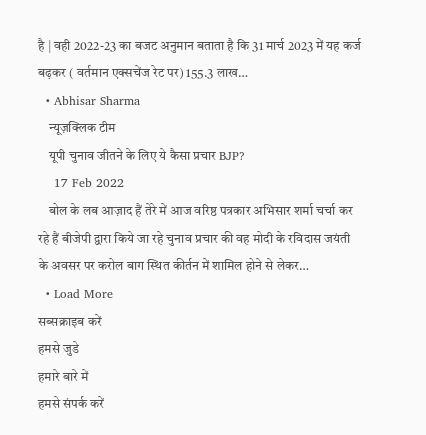है | वही 2022-23 का बजट अनुमान बताता है कि 31 मार्च 2023 में यह कर्ज बढ़कर ( वर्तमान एक्सचेंज रेट पर) 155.3 लाख…
  • Abhisar Sharma
    न्यूज़क्लिक टीम
    यूपी चुनाव जीतने के लिए ये कैसा प्रचार BJP?
    17 Feb 2022
    बोल के लब आज़ाद हैं तेरे में आज वरिष्ठ पत्रकार अभिसार शर्मा चर्चा कर रहे हैं बीजेपी द्वारा किये जा रहे चुनाव प्रचार की वह मोदी के रविदास जयंती के अवसर पर करोल बाग स्थित कीर्तन में शामिल होने से लेकर…
  • Load More
सब्सक्राइब करें
हमसे जुडे
हमारे बारे में
हमसे संपर्क करें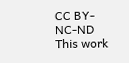CC BY-NC-ND This work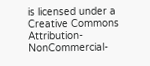is licensed under a Creative Commons Attribution-NonCommercial-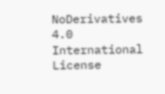NoDerivatives 4.0 International License